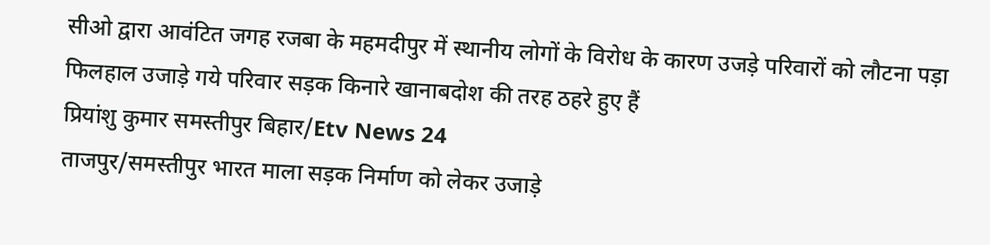सीओ द्वारा आवंटित जगह रजबा के महमदीपुर में स्थानीय लोगों के विरोध के कारण उजड़े परिवारों को लौटना पड़ा
फिलहाल उजाड़े गये परिवार सड़क किनारे खानाबदोश की तरह ठहरे हुए हैं
प्रियांशु कुमार समस्तीपुर बिहार/Etv News 24
ताजपुर/समस्तीपुर भारत माला सड़क निर्माण को लेकर उजाड़े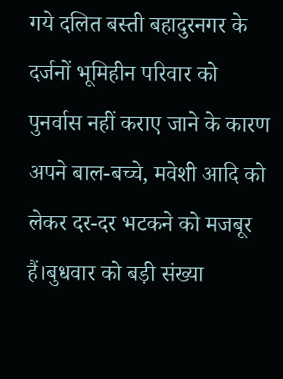गये दलित बस्ती बहादुरनगर के दर्जनों भूमिहीन परिवार को पुनर्वास नहीं कराए जाने के कारण अपने बाल-बच्चे, मवेशी आदि को लेकर दर-दर भटकने को मजबूर हैं।बुधवार को बड़ी संख्या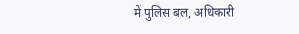में पुलिस बल, अधिकारी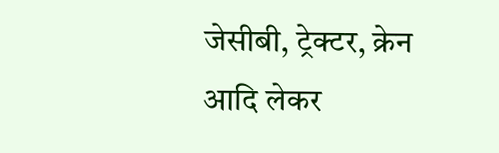जेसीबी, ट्रेक्टर, क्रेन आदि लेकर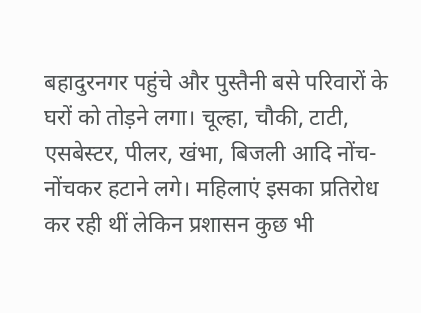बहादुरनगर पहुंचे और पुस्तैनी बसे परिवारों के घरों को तोड़ने लगा। चूल्हा, चौकी, टाटी, एसबेस्टर, पीलर, खंभा, बिजली आदि नोंच-नोंचकर हटाने लगे। महिलाएं इसका प्रतिरोध कर रही थीं लेकिन प्रशासन कुछ भी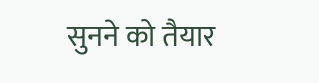सुनने को तैयार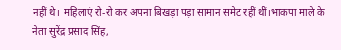नहीं थे। महिलाएं रो-रो कर अपना बिखड़ा पड़ा सामान समेट रहीं थीं।भाकपा माले के नेता सुरेंद्र प्रसाद सिंह,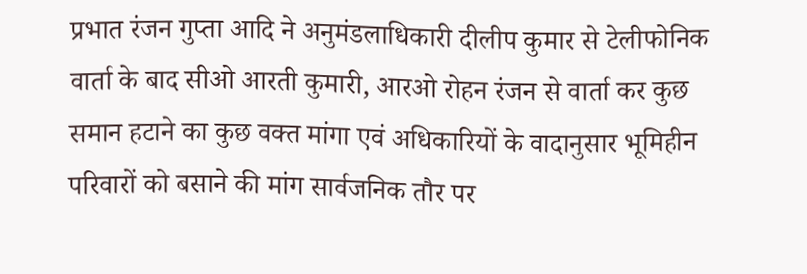प्रभात रंजन गुप्ता आदि ने अनुमंडलाधिकारी दीलीप कुमार से टेलीफोनिक वार्ता के बाद सीओ आरती कुमारी, आरओ रोहन रंजन से वार्ता कर कुछ समान हटाने का कुछ वक्त मांगा एवं अधिकारियों के वादानुसार भूमिहीन परिवारों को बसाने की मांग सार्वजनिक तौर पर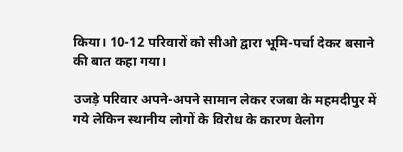किया। 10-12 परिवारों को सीओ द्वारा भूमि-पर्चा देकर बसाने की बात कहा गया।

उजड़े परिवार अपने-अपने सामान लेकर रजबा के महमदीपुर में गये लेकिन स्थानीय लोगों के विरोध के कारण वेलोग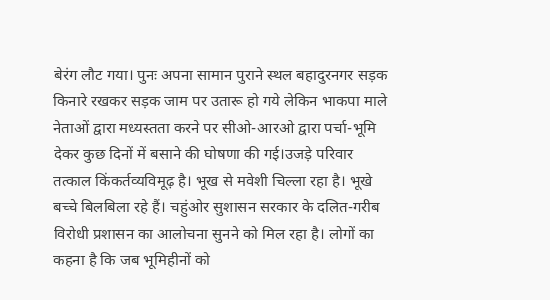बेरंग लौट गया। पुनः अपना सामान पुराने स्थल बहादुरनगर सड़क किनारे रखकर सड़क जाम पर उतारू हो गये लेकिन भाकपा माले नेताओं द्वारा मध्यस्तता करने पर सीओ-आरओ द्वारा पर्चा-भूमि देकर कुछ दिनों में बसाने की घोषणा की गई।उजड़े परिवार तत्काल किंकर्तव्यविमूढ़ है। भूख से मवेशी चिल्ला रहा है। भूखे बच्चे बिलबिला रहे हैं। चहुंओर सुशासन सरकार के दलित-गरीब विरोधी प्रशासन का आलोचना सुनने को मिल रहा है। लोगों का कहना है कि जब भूमिहीनों को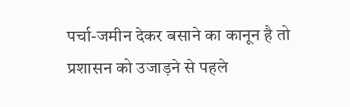पर्चा-जमीन देकर बसाने का कानून है तो प्रशासन को उजाड़ने से पहले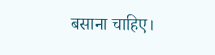बसाना चाहिए।